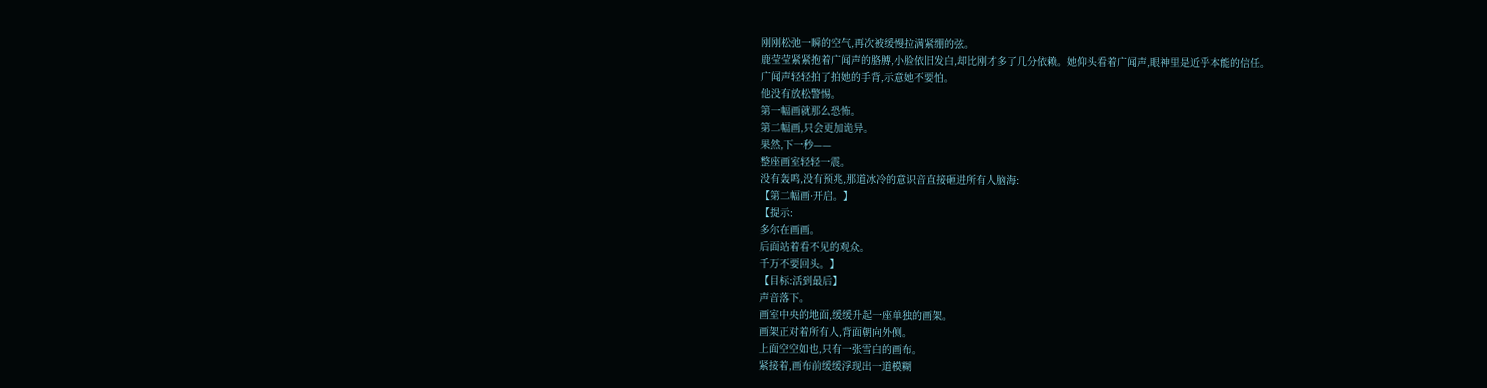刚刚松弛一瞬的空气,再次被缓慢拉满紧绷的弦。
鹿莹莹紧紧抱着广闻声的胳膊,小脸依旧发白,却比刚才多了几分依赖。她仰头看着广闻声,眼神里是近乎本能的信任。
广闻声轻轻拍了拍她的手背,示意她不要怕。
他没有放松警惕。
第一幅画就那么恐怖。
第二幅画,只会更加诡异。
果然,下一秒——
整座画室轻轻一震。
没有轰鸣,没有预兆,那道冰冷的意识音直接砸进所有人脑海:
【第二幅画·开启。】
【提示:
多尔在画画。
后面站着看不见的观众。
千万不要回头。】
【目标:活到最后】
声音落下。
画室中央的地面,缓缓升起一座单独的画架。
画架正对着所有人,背面朝向外侧。
上面空空如也,只有一张雪白的画布。
紧接着,画布前缓缓浮现出一道模糊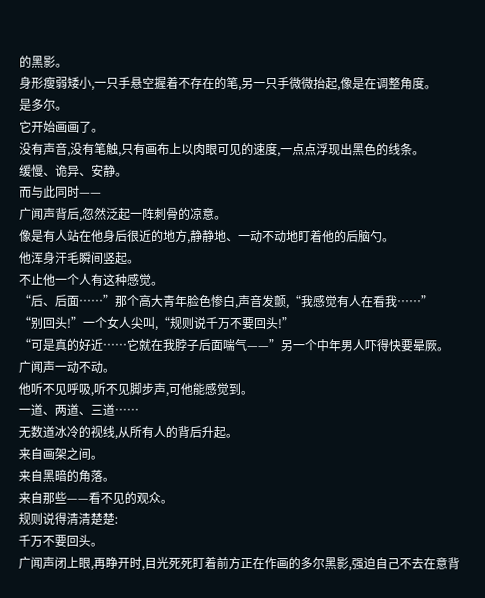的黑影。
身形瘦弱矮小,一只手悬空握着不存在的笔,另一只手微微抬起,像是在调整角度。
是多尔。
它开始画画了。
没有声音,没有笔触,只有画布上以肉眼可见的速度,一点点浮现出黑色的线条。
缓慢、诡异、安静。
而与此同时——
广闻声背后,忽然泛起一阵刺骨的凉意。
像是有人站在他身后很近的地方,静静地、一动不动地盯着他的后脑勺。
他浑身汗毛瞬间竖起。
不止他一个人有这种感觉。
“后、后面……”那个高大青年脸色惨白,声音发颤,“我感觉有人在看我……”
“别回头!”一个女人尖叫,“规则说千万不要回头!”
“可是真的好近……它就在我脖子后面喘气——”另一个中年男人吓得快要晕厥。
广闻声一动不动。
他听不见呼吸,听不见脚步声,可他能感觉到。
一道、两道、三道……
无数道冰冷的视线,从所有人的背后升起。
来自画架之间。
来自黑暗的角落。
来自那些——看不见的观众。
规则说得清清楚楚:
千万不要回头。
广闻声闭上眼,再睁开时,目光死死盯着前方正在作画的多尔黑影,强迫自己不去在意背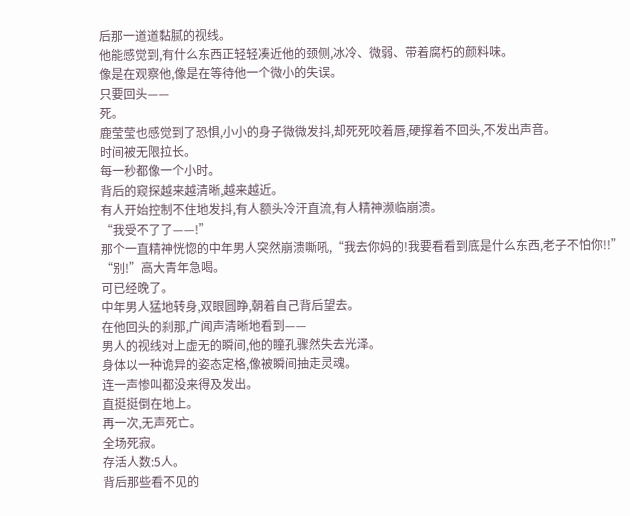后那一道道黏腻的视线。
他能感觉到,有什么东西正轻轻凑近他的颈侧,冰冷、微弱、带着腐朽的颜料味。
像是在观察他,像是在等待他一个微小的失误。
只要回头——
死。
鹿莹莹也感觉到了恐惧,小小的身子微微发抖,却死死咬着唇,硬撑着不回头,不发出声音。
时间被无限拉长。
每一秒都像一个小时。
背后的窥探越来越清晰,越来越近。
有人开始控制不住地发抖,有人额头冷汗直流,有人精神濒临崩溃。
“我受不了了——!”
那个一直精神恍惚的中年男人突然崩溃嘶吼,“我去你妈的!我要看看到底是什么东西,老子不怕你!!”
“别!”高大青年急喝。
可已经晚了。
中年男人猛地转身,双眼圆睁,朝着自己背后望去。
在他回头的刹那,广闻声清晰地看到——
男人的视线对上虚无的瞬间,他的瞳孔骤然失去光泽。
身体以一种诡异的姿态定格,像被瞬间抽走灵魂。
连一声惨叫都没来得及发出。
直挺挺倒在地上。
再一次,无声死亡。
全场死寂。
存活人数:5人。
背后那些看不见的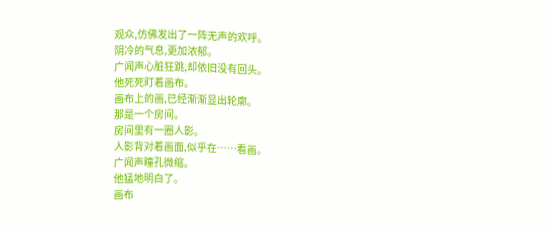观众,仿佛发出了一阵无声的欢呼。
阴冷的气息,更加浓郁。
广闻声心脏狂跳,却依旧没有回头。
他死死盯着画布。
画布上的画,已经渐渐显出轮廓。
那是一个房间。
房间里有一圈人影。
人影背对着画面,似乎在……看画。
广闻声瞳孔微缩。
他猛地明白了。
画布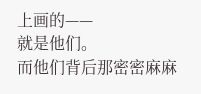上画的——
就是他们。
而他们背后那密密麻麻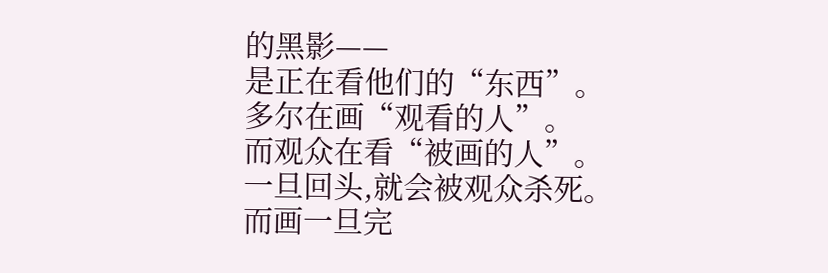的黑影——
是正在看他们的“东西”。
多尔在画“观看的人”。
而观众在看“被画的人”。
一旦回头,就会被观众杀死。
而画一旦完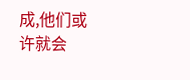成,他们或许就会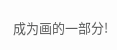成为画的一部分!